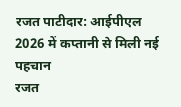रजत पाटीदार: आईपीएल 2026 में कप्तानी से मिली नई पहचान
रजत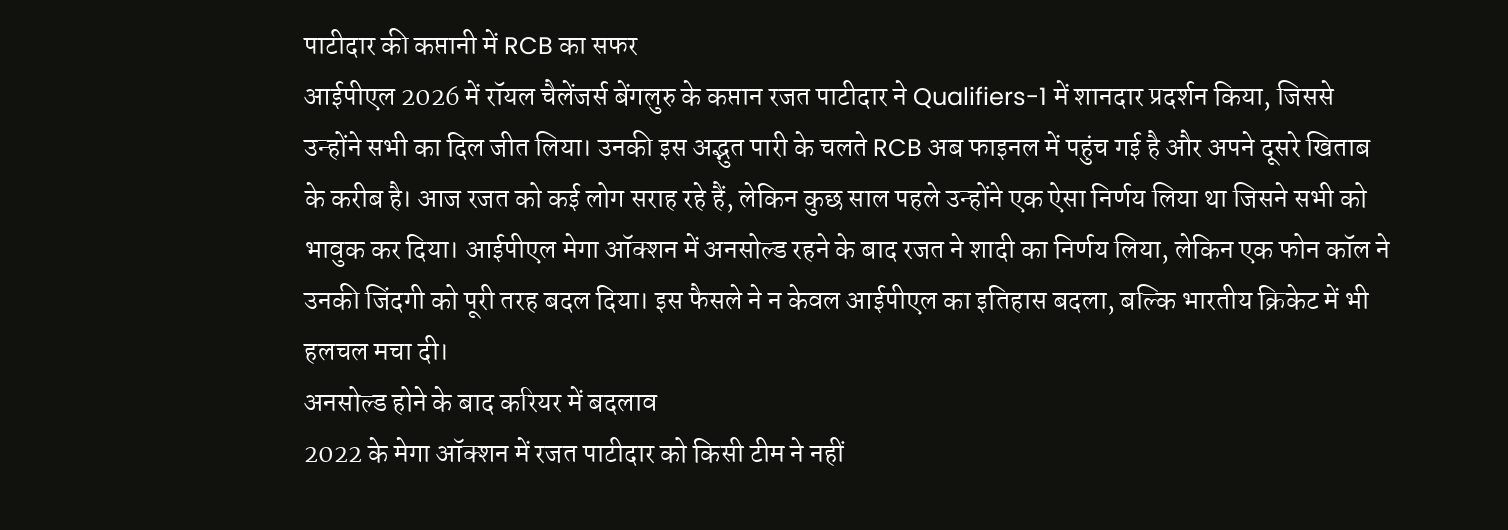पाटीदार की कप्तानी में RCB का सफर
आईपीएल 2026 में रॉयल चैलेंजर्स बेंगलुरु के कप्तान रजत पाटीदार ने Qualifiers-1 में शानदार प्रदर्शन किया, जिससे उन्होंने सभी का दिल जीत लिया। उनकी इस अद्भुत पारी के चलते RCB अब फाइनल में पहुंच गई है और अपने दूसरे खिताब के करीब है। आज रजत को कई लोग सराह रहे हैं, लेकिन कुछ साल पहले उन्होंने एक ऐसा निर्णय लिया था जिसने सभी को भावुक कर दिया। आईपीएल मेगा ऑक्शन में अनसोल्ड रहने के बाद रजत ने शादी का निर्णय लिया, लेकिन एक फोन कॉल ने उनकी जिंदगी को पूरी तरह बदल दिया। इस फैसले ने न केवल आईपीएल का इतिहास बदला, बल्कि भारतीय क्रिकेट में भी हलचल मचा दी।
अनसोल्ड होने के बाद करियर में बदलाव
2022 के मेगा ऑक्शन में रजत पाटीदार को किसी टीम ने नहीं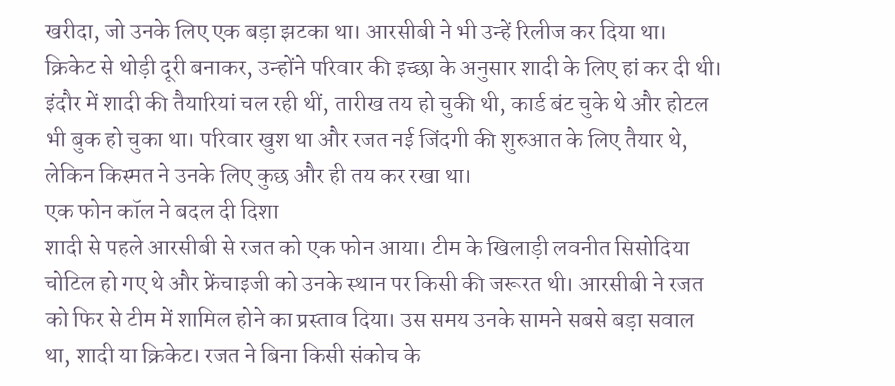खरीदा, जो उनके लिए एक बड़ा झटका था। आरसीबी ने भी उन्हें रिलीज कर दिया था। क्रिकेट से थोड़ी दूरी बनाकर, उन्होंने परिवार की इच्छा के अनुसार शादी के लिए हां कर दी थी। इंदौर में शादी की तैयारियां चल रही थीं, तारीख तय हो चुकी थी, कार्ड बंट चुके थे और होटल भी बुक हो चुका था। परिवार खुश था और रजत नई जिंदगी की शुरुआत के लिए तैयार थे, लेकिन किस्मत ने उनके लिए कुछ और ही तय कर रखा था।
एक फोन कॉल ने बदल दी दिशा
शादी से पहले आरसीबी से रजत को एक फोन आया। टीम के खिलाड़ी लवनीत सिसोदिया चोटिल हो गए थे और फ्रेंचाइजी को उनके स्थान पर किसी की जरूरत थी। आरसीबी ने रजत को फिर से टीम में शामिल होने का प्रस्ताव दिया। उस समय उनके सामने सबसे बड़ा सवाल था, शादी या क्रिकेट। रजत ने बिना किसी संकोच के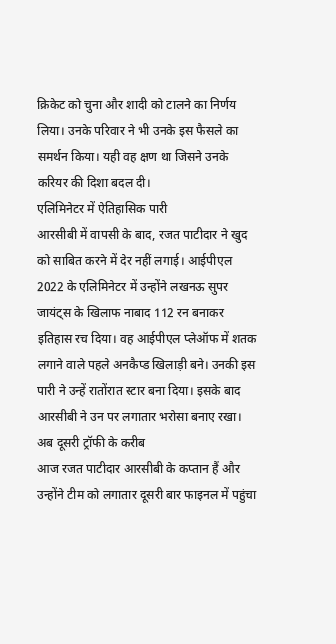क्रिकेट को चुना और शादी को टालने का निर्णय लिया। उनके परिवार ने भी उनके इस फैसले का समर्थन किया। यही वह क्षण था जिसने उनके करियर की दिशा बदल दी।
एलिमिनेटर में ऐतिहासिक पारी
आरसीबी में वापसी के बाद, रजत पाटीदार ने खुद को साबित करने में देर नहीं लगाई। आईपीएल 2022 के एलिमिनेटर में उन्होंने लखनऊ सुपर जायंट्स के खिलाफ नाबाद 112 रन बनाकर इतिहास रच दिया। वह आईपीएल प्लेऑफ में शतक लगाने वाले पहले अनकैप्ड खिलाड़ी बने। उनकी इस पारी ने उन्हें रातोंरात स्टार बना दिया। इसके बाद आरसीबी ने उन पर लगातार भरोसा बनाए रखा।
अब दूसरी ट्रॉफी के करीब
आज रजत पाटीदार आरसीबी के कप्तान हैं और उन्होंने टीम को लगातार दूसरी बार फाइनल में पहुंचा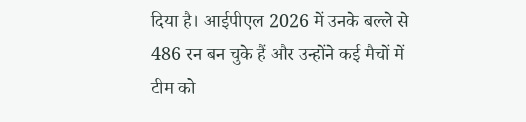दिया है। आईपीएल 2026 में उनके बल्ले से 486 रन बन चुके हैं और उन्होंने कई मैचों में टीम को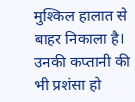मुश्किल हालात से बाहर निकाला है। उनकी कप्तानी की भी प्रशंसा हो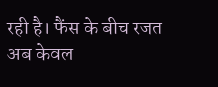रही है। फैंस के बीच रजत अब केवल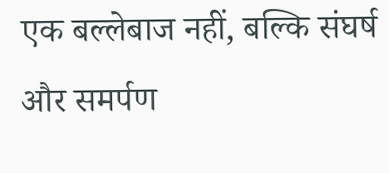एक बल्लेबाज नहीं, बल्कि संघर्ष और समर्पण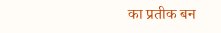का प्रतीक बन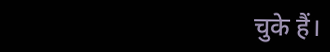चुके हैं।